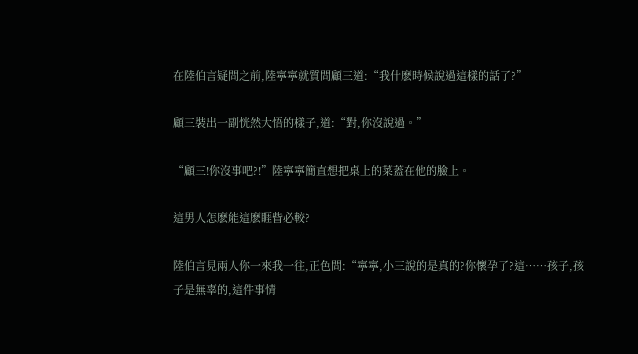在陸伯言疑問之前,陸寧寧就質問顧三道:“我什麽時候說過這樣的話了?”

顧三裝出一副恍然大悟的樣子,道:“對,你沒說過。”

“顧三!你沒事吧?!”陸寧寧簡直想把桌上的菜蓋在他的臉上。

這男人怎麽能這麽睚眥必較?

陸伯言見兩人你一來我一往,正色問:“寧寧,小三說的是真的?你懷孕了?這……孩子,孩子是無辜的,這件事情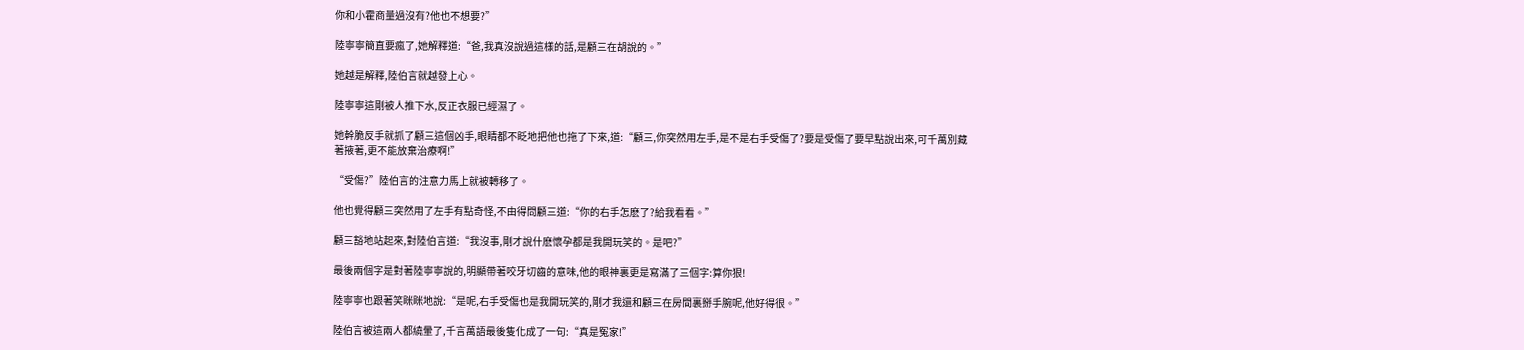你和小霍商量過沒有?他也不想要?”

陸寧寧簡直要瘋了,她解釋道:“爸,我真沒說過這樣的話,是顧三在胡說的。”

她越是解釋,陸伯言就越發上心。

陸寧寧這剛被人推下水,反正衣服已經濕了。

她幹脆反手就抓了顧三這個凶手,眼睛都不眨地把他也拖了下來,道:“顧三,你突然用左手,是不是右手受傷了?要是受傷了要早點說出來,可千萬別藏著掖著,更不能放棄治療啊!”

“受傷?”陸伯言的注意力馬上就被轉移了。

他也覺得顧三突然用了左手有點奇怪,不由得問顧三道:“你的右手怎麽了?給我看看。”

顧三豁地站起來,對陸伯言道:“我沒事,剛才說什麽懷孕都是我開玩笑的。是吧?”

最後兩個字是對著陸寧寧說的,明顯帶著咬牙切齒的意味,他的眼神裏更是寫滿了三個字:算你狠!

陸寧寧也跟著笑眯眯地說:“是呢,右手受傷也是我開玩笑的,剛才我還和顧三在房間裏掰手腕呢,他好得很。”

陸伯言被這兩人都繞暈了,千言萬語最後隻化成了一句:“真是冤家!”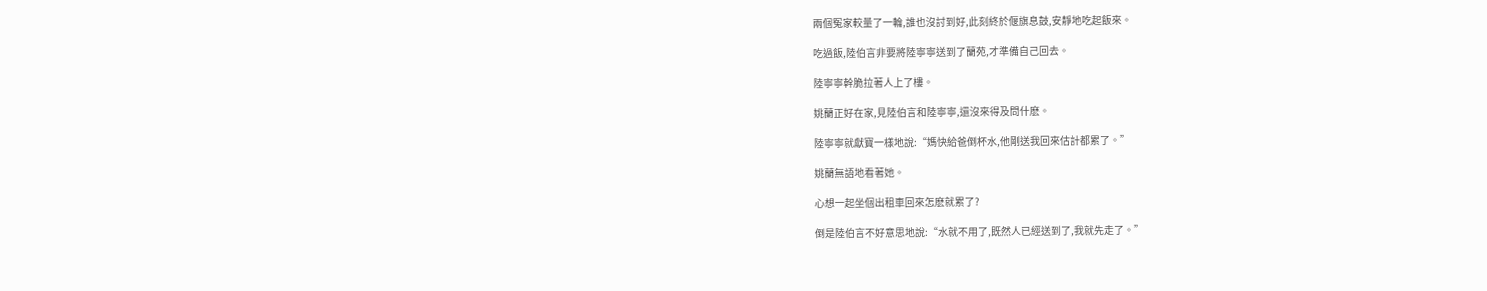兩個冤家較量了一輪,誰也沒討到好,此刻終於偃旗息鼓,安靜地吃起飯來。

吃過飯,陸伯言非要將陸寧寧送到了蘭苑,才準備自己回去。

陸寧寧幹脆拉著人上了樓。

姚蘭正好在家,見陸伯言和陸寧寧,還沒來得及問什麽。

陸寧寧就獻寶一樣地說:“媽快給爸倒杯水,他剛送我回來估計都累了。”

姚蘭無語地看著她。

心想一起坐個出租車回來怎麽就累了?

倒是陸伯言不好意思地說:“水就不用了,既然人已經送到了,我就先走了。”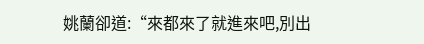姚蘭卻道:“來都來了就進來吧,別出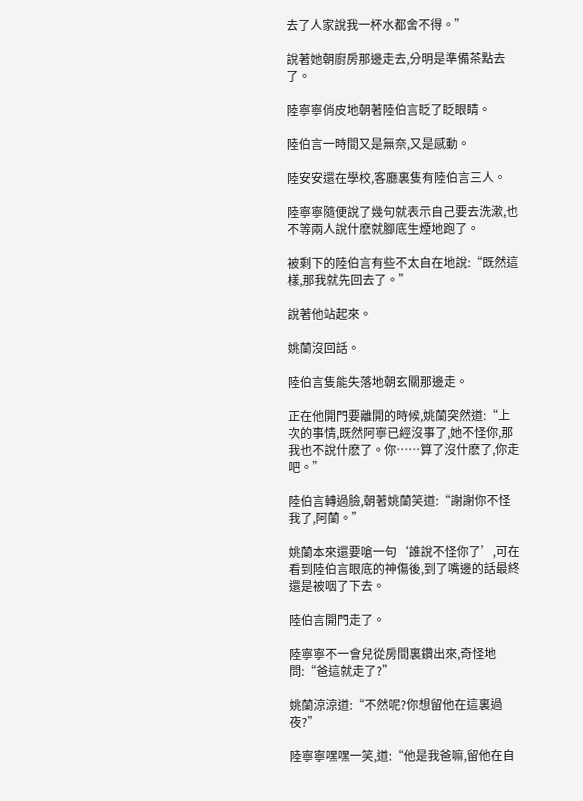去了人家說我一杯水都舍不得。”

說著她朝廚房那邊走去,分明是準備茶點去了。

陸寧寧俏皮地朝著陸伯言眨了眨眼睛。

陸伯言一時間又是無奈,又是感動。

陸安安還在學校,客廳裏隻有陸伯言三人。

陸寧寧隨便說了幾句就表示自己要去洗漱,也不等兩人說什麽就腳底生煙地跑了。

被剩下的陸伯言有些不太自在地說:“既然這樣,那我就先回去了。”

說著他站起來。

姚蘭沒回話。

陸伯言隻能失落地朝玄關那邊走。

正在他開門要離開的時候,姚蘭突然道:“上次的事情,既然阿寧已經沒事了,她不怪你,那我也不說什麽了。你……算了沒什麽了,你走吧。”

陸伯言轉過臉,朝著姚蘭笑道:“謝謝你不怪我了,阿蘭。”

姚蘭本來還要嗆一句‘誰說不怪你了’,可在看到陸伯言眼底的神傷後,到了嘴邊的話最終還是被咽了下去。

陸伯言開門走了。

陸寧寧不一會兒從房間裏鑽出來,奇怪地問:“爸這就走了?”

姚蘭涼涼道:“不然呢?你想留他在這裏過夜?”

陸寧寧嘿嘿一笑,道:“他是我爸嘛,留他在自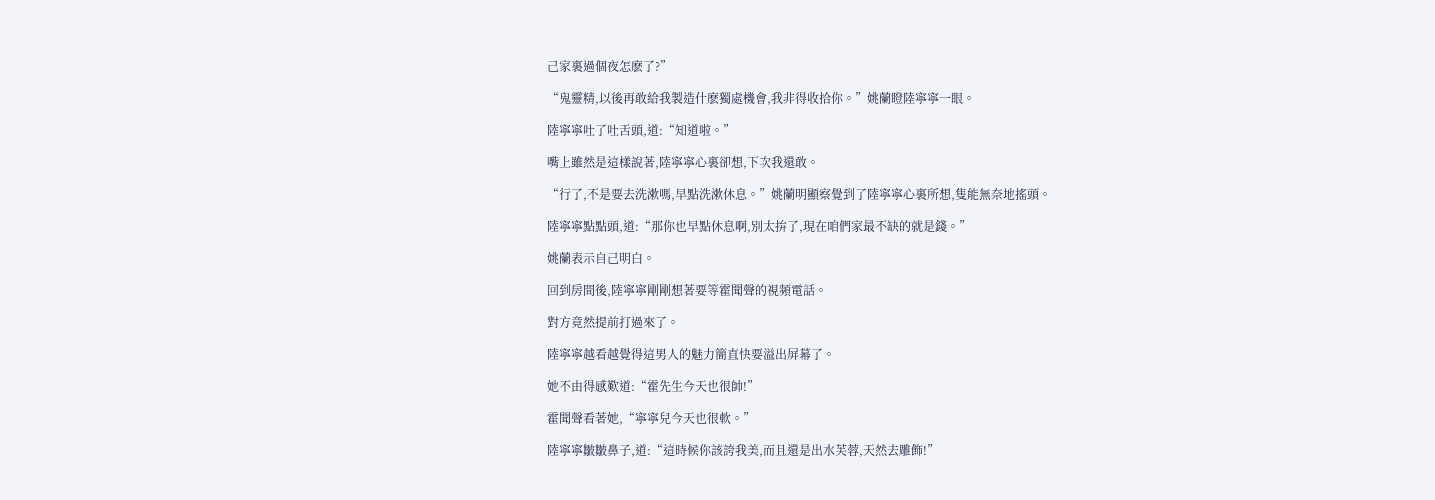己家裏過個夜怎麽了?”

“鬼靈精,以後再敢給我製造什麽獨處機會,我非得收拾你。”姚蘭瞪陸寧寧一眼。

陸寧寧吐了吐舌頭,道:“知道啦。”

嘴上雖然是這樣說著,陸寧寧心裏卻想,下次我還敢。

“行了,不是要去洗漱嗎,早點洗漱休息。”姚蘭明顯察覺到了陸寧寧心裏所想,隻能無奈地搖頭。

陸寧寧點點頭,道:“那你也早點休息啊,別太拚了,現在咱們家最不缺的就是錢。”

姚蘭表示自己明白。

回到房間後,陸寧寧剛剛想著要等霍聞聲的視頻電話。

對方竟然提前打過來了。

陸寧寧越看越覺得這男人的魅力簡直快要溢出屏幕了。

她不由得感歎道:“霍先生今天也很帥!”

霍聞聲看著她,“寧寧兒今天也很軟。”

陸寧寧皺皺鼻子,道:“這時候你該誇我美,而且還是出水芙蓉,天然去雕飾!”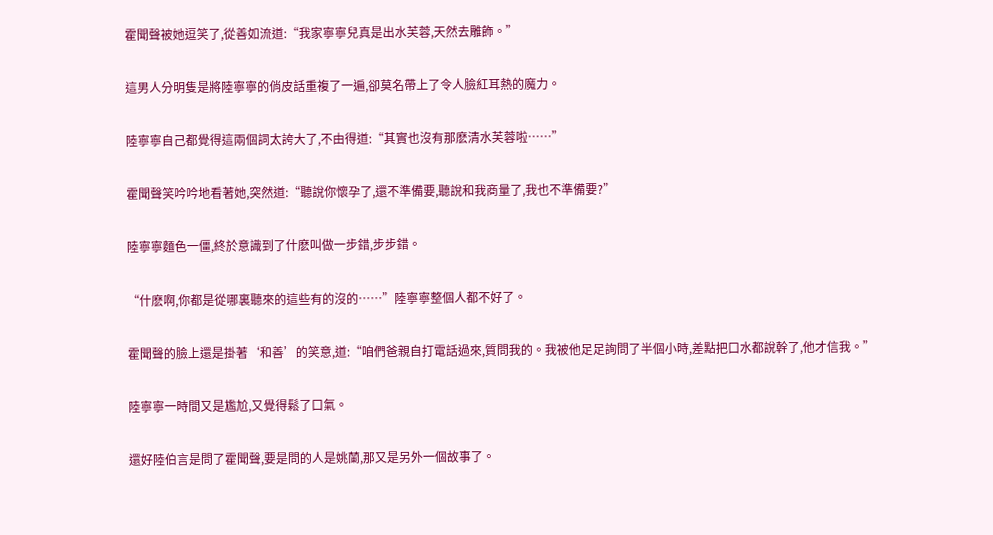霍聞聲被她逗笑了,從善如流道:“我家寧寧兒真是出水芙蓉,天然去雕飾。”

這男人分明隻是將陸寧寧的俏皮話重複了一遍,卻莫名帶上了令人臉紅耳熱的魔力。

陸寧寧自己都覺得這兩個詞太誇大了,不由得道:“其實也沒有那麽清水芙蓉啦……”

霍聞聲笑吟吟地看著她,突然道:“聽說你懷孕了,還不準備要,聽說和我商量了,我也不準備要?”

陸寧寧麵色一僵,終於意識到了什麽叫做一步錯,步步錯。

“什麽啊,你都是從哪裏聽來的這些有的沒的……”陸寧寧整個人都不好了。

霍聞聲的臉上還是掛著‘和善’的笑意,道:“咱們爸親自打電話過來,質問我的。我被他足足詢問了半個小時,差點把口水都說幹了,他才信我。”

陸寧寧一時間又是尷尬,又覺得鬆了口氣。

還好陸伯言是問了霍聞聲,要是問的人是姚蘭,那又是另外一個故事了。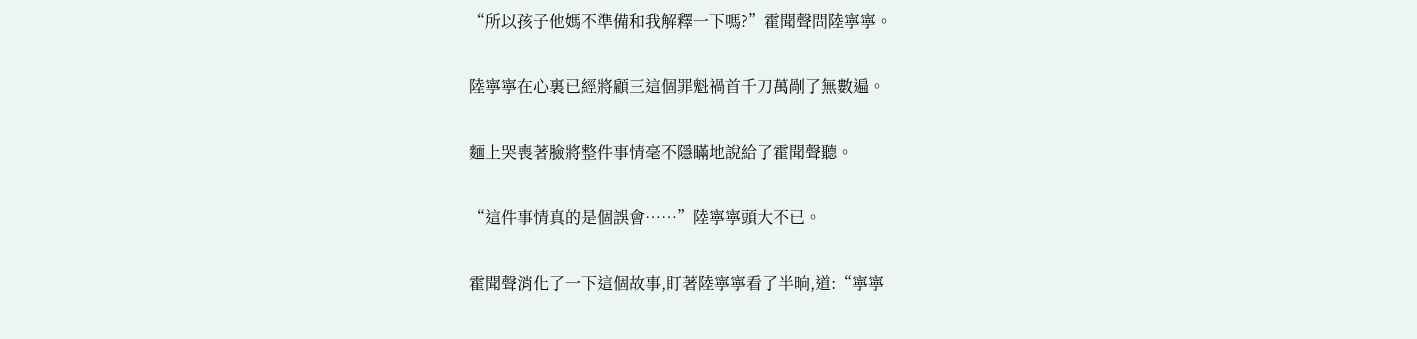“所以孩子他媽不準備和我解釋一下嗎?”霍聞聲問陸寧寧。

陸寧寧在心裏已經將顧三這個罪魁禍首千刀萬剮了無數遍。

麵上哭喪著臉將整件事情毫不隱瞞地說給了霍聞聲聽。

“這件事情真的是個誤會……”陸寧寧頭大不已。

霍聞聲消化了一下這個故事,盯著陸寧寧看了半晌,道:“寧寧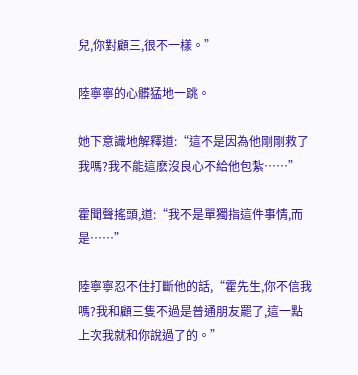兒,你對顧三,很不一樣。”

陸寧寧的心髒猛地一跳。

她下意識地解釋道:“這不是因為他剛剛救了我嗎?我不能這麽沒良心不給他包紮……”

霍聞聲搖頭,道:“我不是單獨指這件事情,而是……”

陸寧寧忍不住打斷他的話,“霍先生,你不信我嗎?我和顧三隻不過是普通朋友罷了,這一點上次我就和你說過了的。”